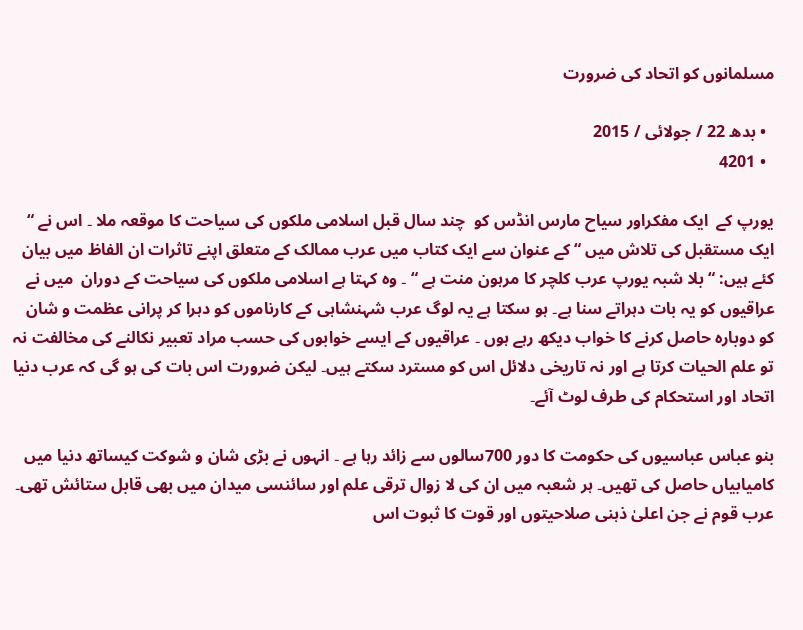مسلمانوں کو اتحاد کی ضرورت

  • بدھ 22 / جولائی / 2015
  • 4201

یورپ کے  ایک مفکراور سیاح مارس انڈس کو  چند سال قبل اسلامی ملکوں کی سیاحت کا موقعہ ملا ۔ اس نے “ ایک مستقبل کی تلاش میں “ کے عنوان سے ایک کتاب میں عرب ممالک کے متعلق اپنے تاثرات ان الفاظ میں بیان کئے ہیں: “ بلا شبہ یورپ عرب کلچر کا مرہون منت ہے “ ۔ وہ کہتا ہے اسلامی ملکوں کی سیاحت کے دوران  میں نے عراقیوں کو یہ بات دہراتے سنا ہے۔ ہو سکتا ہے یہ لوگ عرب شہنشاہی کے کارناموں کو دہرا کر پرانی عظمت و شان کو دوبارہ حاصل کرنے کا خواب دیکھ رہے ہوں ۔ عراقیوں کے ایسے خوابوں کی حسب مراد تعبیر نکالنے کی مخالفت نہ تو علم الحیات کرتا ہے اور نہ تاریخی دلائل اس کو مسترد سکتے ہیں۔ لیکن ضرورت اس بات کی ہو گی کہ عرب دنیا اتحاد اور استحکام کی طرف لوٹ آئے۔

بنو عباس عباسیوں کی حکومت کا دور 700سالوں سے زائد رہا ہے ۔ انہوں نے بڑی شان و شوکت کیساتھ دنیا میں کامیابیاں حاصل کی تھیں۔ ہر شعبہ میں ان کی لا زوال ترقی علم اور سائنسی میدان میں بھی قابل ستائش تھی۔ عرب قوم نے جن اعلیٰ ذہنی صلاحیتوں اور قوت کا ثبوت اس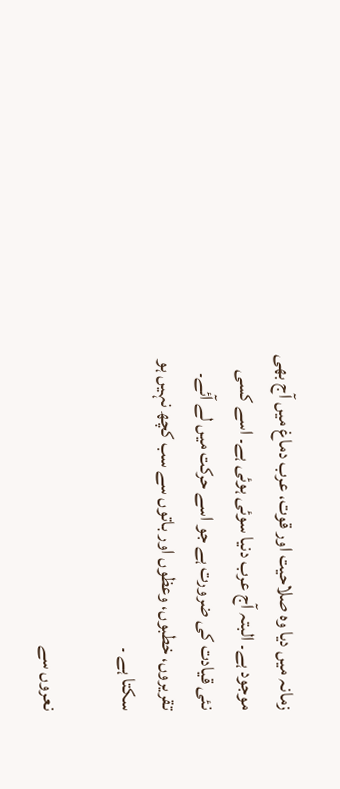زمانہ میں دیا وہ صلاحیت اور قوت، عرب دماغ میں آج بھی موجود ہے۔ البتہ آج عرب دنیا سوئی ہوئی ہے۔ اسے کسی نئی قیادت کی ضرورت ہے جو اسے حرکت میں لے آئے۔ تقریروں، خطبوں، وعظوں اور باتوں سے سب کچھ نہیں ہو سکتا ہے ۔

نعروں سے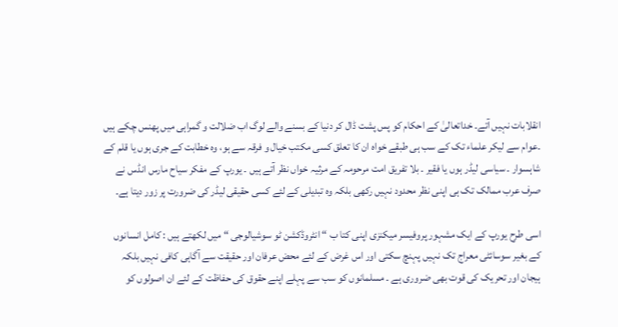انقلابات نہیں آتے۔ خداتعالیٰ کے احکام کو پس پشت ڈال کر دنیا کے بسنے والے لوگ اب ضلالت و گمراہی میں پھنس چکے ہیں ۔عوام سے لیکر علماء تک کے سب ہی طبقے خواہ ان کا تعلق کسی مکتب خیال و فرقہ سے ہو، وہ خطابت کے جری ہوں یا قلم کے شاہسوار ۔ سیاسی لیڈر ہوں یا فقیر ۔ بلا تفریق امت مرحومہ کے مرثیہ خواں نظر آتے ہیں ۔ یورپ کے مفکر سیاح مارس انڈس نے صرف عرب ممالک تک ہی اپنی نظر محدود نہیں رکھی بلکہ وہ تبدیلی کے لئے کسی حقیقی لیڈر کی ضرورت پر زور دیتا ہے۔

اسی طرح یورپ کے ایک مشہور پروفیسر میکنزی اپنی کتا ب “ انٹروڈکشن ٹو سوشیالوجی “ میں لکھتے ہیں : کامل انسانوں کے بغیر سوسائٹی معراج تک نہیں پہنچ سکتی اور اس غرض کے لئے محض عرفان اور حقیقت سے آگاہی کافی نہیں بلکہ ہیجان اور تحریک کی قوت بھی ضروری ہے ۔ مسلمانوں کو سب سے پہلے اپنے حقوق کی حفاظت کے لئے ان اصولوں کو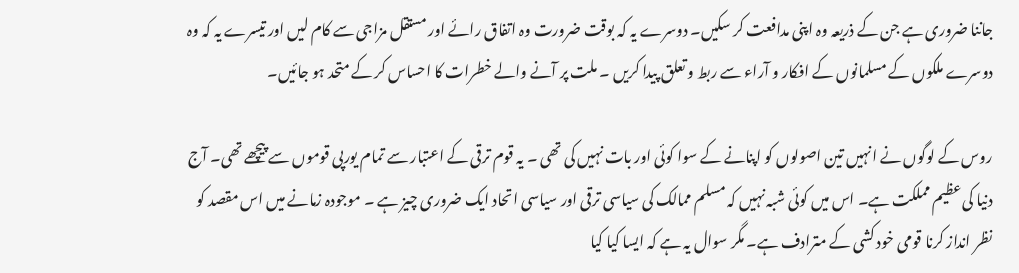جاننا ضروری ہے جن کے ذریعہ وہ اپنی مدافعت کر سکیں۔ دوسرے یہ کہ بوقت ضرورت وہ اتفاق رائے اور مستقل مزاجی سے کام لیں اور تیسرے یہ کہ وہ دوسرے ملکوں کے مسلمانوں کے افکار و آراء سے ربط و تعلق پیدا کریں ۔ ملت پر آنے والے خطرات کا احساس کر کے متحد ہو جائیں۔

روس کے لوگوں نے انہیں تین اصولوں کو اپنانے کے سوا کوئی اور بات نہیں کی تھی ۔ یہ قوم ترقی کے اعتبار سے تمام یورپی قوموں سے پیچھے تھی۔ آج دنیا کی عظیم مملکت ہے۔ اس میں کوئی شبہ نہیں کہ مسلم ممالک کی سیاسی ترقی اور سیاسی اتحاد ایک ضروری چیز ہے ۔ موجودہ زمانے میں اس مقصد کو نظر انداز کرنا قومی خود کشی کے مترادف ہے۔ مگر سوال یہ ہے کہ ایسا کیا کیا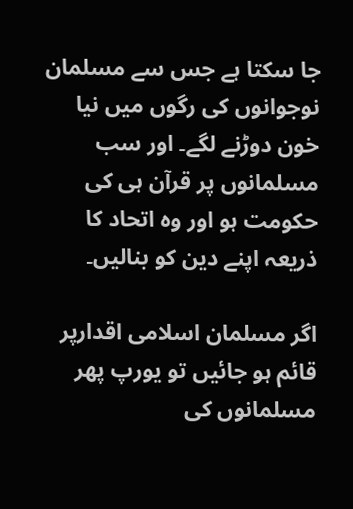جا سکتا ہے جس سے مسلمان نوجوانوں کی رگوں میں نیا خون دوڑنے لگے۔ اور سب مسلمانوں پر قرآن ہی کی حکومت ہو اور وہ اتحاد کا ذریعہ اپنے دین کو بنالیں۔

اگر مسلمان اسلامی اقدارپر قائم ہو جائیں تو یورپ پھر مسلمانوں کی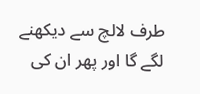طرف لالچ سے دیکھنے لگے گا اور پھر ان کی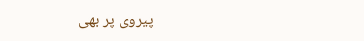پیروی پر بھی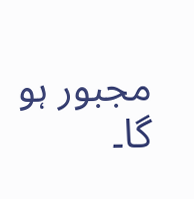مجبور ہو گا۔